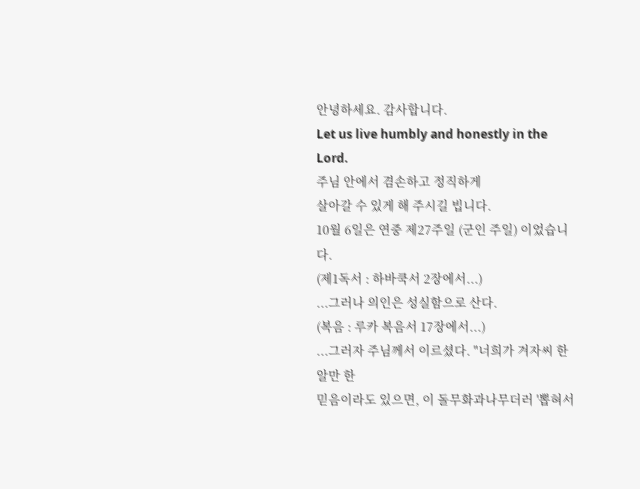안녕하세요. 감사합니다.
Let us live humbly and honestly in the Lord.
주님 안에서 겸손하고 정직하게
살아갈 수 있게 해 주시길 빕니다.
10월 6일은 연중 제27주일 (군인 주일) 이었습니다.
(제1독서 : 하바쿡서 2장에서...)
...그러나 의인은 성실함으로 산다.
(복음 : 루카 복음서 17장에서...)
...그러자 주님께서 이르셨다. "너희가 겨자씨 한 알만 한
믿음이라도 있으면, 이 돌무화과나무더러 '뽑혀서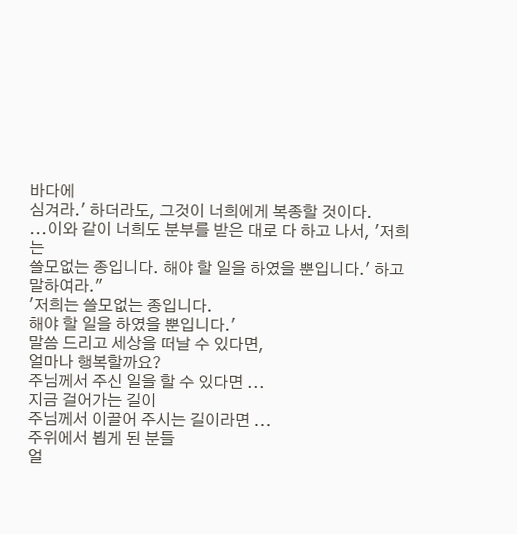바다에
심겨라.' 하더라도, 그것이 너희에게 복종할 것이다.
...이와 같이 너희도 분부를 받은 대로 다 하고 나서, '저희는
쓸모없는 종입니다. 해야 할 일을 하였을 뿐입니다.' 하고
말하여라."
'저희는 쓸모없는 종입니다.
해야 할 일을 하였을 뿐입니다.'
말씀 드리고 세상을 떠날 수 있다면,
얼마나 행복할까요?
주님께서 주신 일을 할 수 있다면 ...
지금 걸어가는 길이
주님께서 이끌어 주시는 길이라면 ...
주위에서 뵙게 된 분들
얼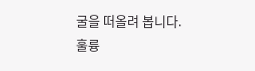굴을 떠올려 봅니다.
훌륭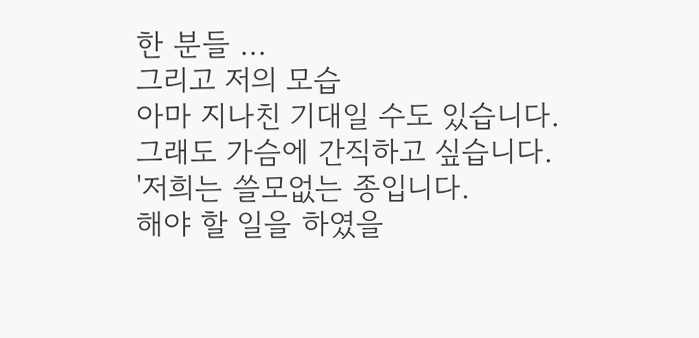한 분들 ...
그리고 저의 모습
아마 지나친 기대일 수도 있습니다.
그래도 가슴에 간직하고 싶습니다.
'저희는 쓸모없는 종입니다.
해야 할 일을 하였을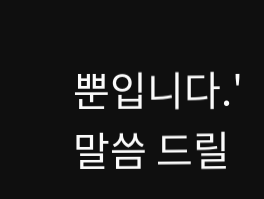뿐입니다.'
말씀 드릴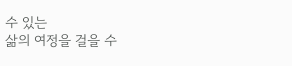수 있는
삶의 여정을 걸을 수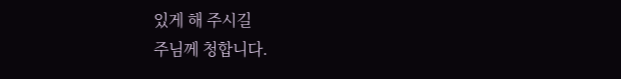있게 해 주시길
주님께 청합니다.